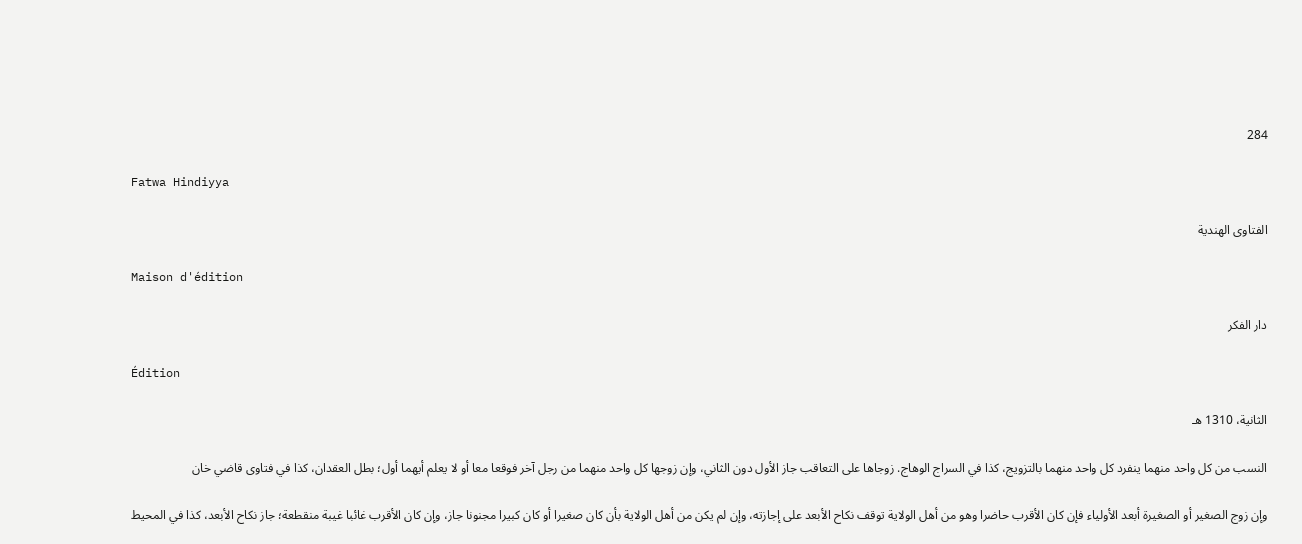284

Fatwa Hindiyya

الفتاوى الهندية

Maison d'édition

دار الفكر

Édition

الثانية، 1310 هـ

النسب من كل واحد منهما ينفرد كل واحد منهما بالتزويج، كذا في السراج الوهاج. زوجاها على التعاقب جاز الأول دون الثاني، وإن زوجها كل واحد منهما من رجل آخر فوقعا معا أو لا يعلم أيهما أول؛ بطل العقدان، كذا في فتاوى قاضي خان

وإن زوج الصغير أو الصغيرة أبعد الأولياء فإن كان الأقرب حاضرا وهو من أهل الولاية توقف نكاح الأبعد على إجازته، وإن لم يكن من أهل الولاية بأن كان صغيرا أو كان كبيرا مجنونا جاز، وإن كان الأقرب غائبا غيبة منقطعة؛ جاز نكاح الأبعد، كذا في المحيط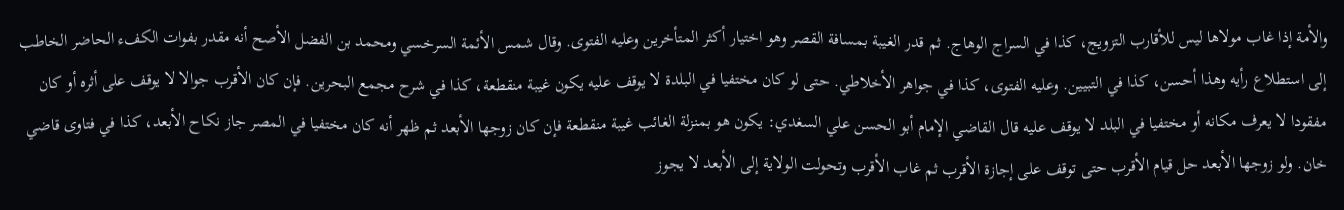والأمة إذا غاب مولاها ليس للأقارب التزويج، كذا في السراج الوهاج. ثم قدر الغيبة بمسافة القصر وهو اختيار أكثر المتأخرين وعليه الفتوى. وقال شمس الأئمة السرخسي ومحمد بن الفضل الأصح أنه مقدر بفوات الكفء الحاضر الخاطب إلى استطلاع رأيه وهذا أحسن، كذا في التبيين. وعليه الفتوى، كذا في جواهر الأخلاطي. حتى لو كان مختفيا في البلدة لا يوقف عليه يكون غيبة منقطعة، كذا في شرح مجمع البحرين. فإن كان الأقرب جوالا لا يوقف على أثره أو كان مفقودا لا يعرف مكانه أو مختفيا في البلد لا يوقف عليه قال القاضي الإمام أبو الحسن علي السغدي: يكون هو بمنزلة الغائب غيبة منقطعة فإن كان زوجها الأبعد ثم ظهر أنه كان مختفيا في المصر جاز نكاح الأبعد، كذا في فتاوى قاضي خان. ولو زوجها الأبعد حل قيام الأقرب حتى توقف على إجازة الأقرب ثم غاب الأقرب وتحولت الولاية إلى الأبعد لا يجوز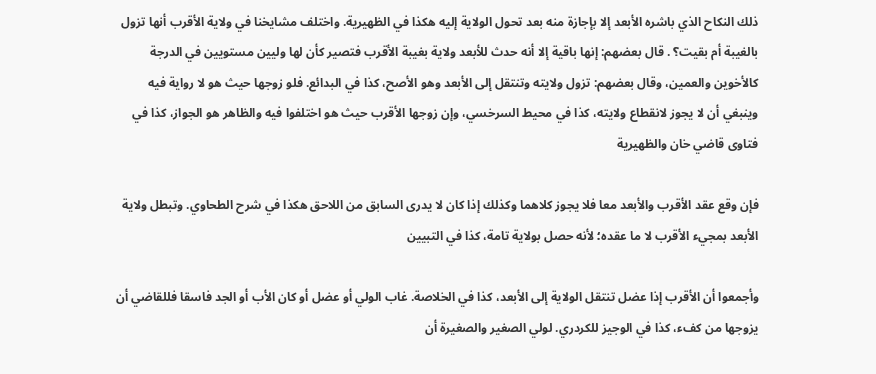ذلك النكاح الذي باشره الأبعد إلا بإجازة منه بعد تحول الولاية إليه هكذا في الظهيرية. واختلف مشايخنا في ولاية الأقرب أنها تزول بالغيبة أم بقيت؟ . قال بعضهم: إنها باقية إلا أنه حدث للأبعد ولاية بغيبة الأقرب فتصير كأن لها وليين مستويين في الدرجة كالأخوين والعمين، وقال بعضهم: تزول ولايته وتنتقل إلى الأبعد وهو الأصح، كذا في البدائع. فلو زوجها حيث هو لا رواية فيه وينبغي أن لا يجوز لانقطاع ولايته، كذا في محيط السرخسي، وإن زوجها الأقرب حيث هو اختلفوا فيه والظاهر هو الجواز، كذا في فتاوى قاضي خان والظهيرية

فإن وقع عقد الأقرب والأبعد معا فلا يجوز كلاهما وكذلك إذا كان لا يدرى السابق من اللاحق هكذا في شرح الطحاوي. وتبطل ولاية الأبعد بمجيء الأقرب لا ما عقده؛ لأنه حصل بولاية تامة، كذا في التبيين

وأجمعوا أن الأقرب إذا عضل تنتقل الولاية إلى الأبعد، كذا في الخلاصة. غاب الولي أو عضل أو كان الأب أو الجد فاسقا فللقاضي أن يزوجها من كفء، كذا في الوجيز للكردري. لولي الصغير والصغيرة أن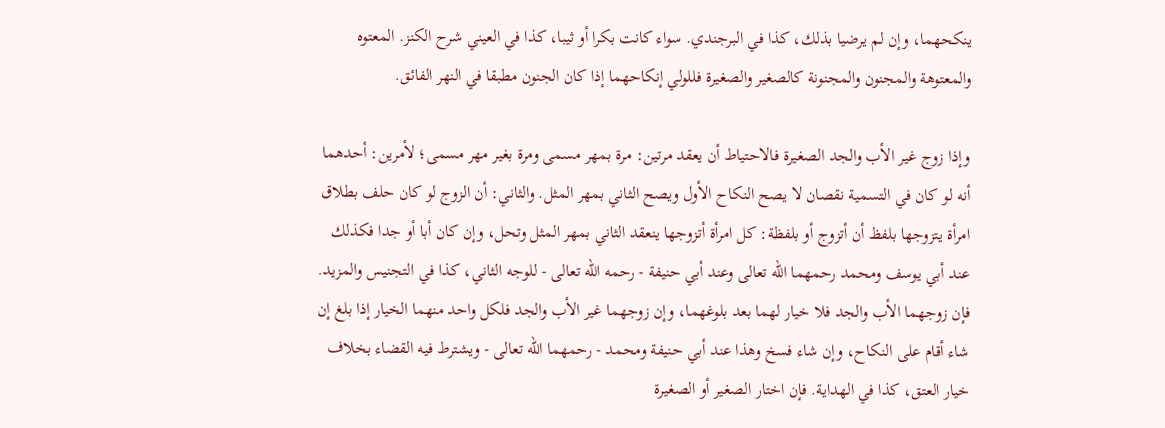ينكحهما، وإن لم يرضيا بذلك، كذا في البرجندي. سواء كانت بكرا أو ثيبا، كذا في العيني شرح الكنز. المعتوه والمعتوهة والمجنون والمجنونة كالصغير والصغيرة فللولي إنكاحهما إذا كان الجنون مطبقا في النهر الفائق.

وإذا زوج غير الأب والجد الصغيرة فالاحتياط أن يعقد مرتين: مرة بمهر مسمى ومرة بغير مهر مسمى؛ لأمرين: أحدهما أنه لو كان في التسمية نقصان لا يصح النكاح الأول ويصح الثاني بمهر المثل. والثاني: أن الزوج لو كان حلف بطلاق امرأة يتزوجها بلفظ أن أتزوج أو بلفظة: كل امرأة أتزوجها ينعقد الثاني بمهر المثل وتحل، وإن كان أبا أو جدا فكذلك عند أبي يوسف ومحمد رحمهما الله تعالى وعند أبي حنيفة - رحمه الله تعالى - للوجه الثاني، كذا في التجنيس والمزيد. فإن زوجهما الأب والجد فلا خيار لهما بعد بلوغهما، وإن زوجهما غير الأب والجد فلكل واحد منهما الخيار إذا بلغ إن شاء أقام على النكاح، وإن شاء فسخ وهذا عند أبي حنيفة ومحمد - رحمهما الله تعالى - ويشترط فيه القضاء بخلاف خيار العتق، كذا في الهداية. فإن اختار الصغير أو الصغيرة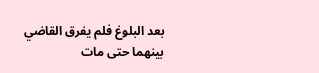بعد البلوغ فلم يفرق القاضي بينهما حتى مات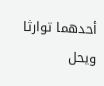أحدهما توارثا ويحل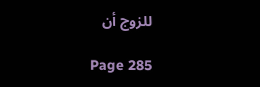للزوج أن

Page 285